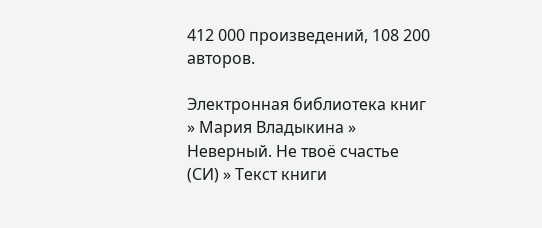412 000 произведений, 108 200 авторов.

Электронная библиотека книг » Мария Владыкина » Неверный. Не твоё счастье (СИ) » Текст книги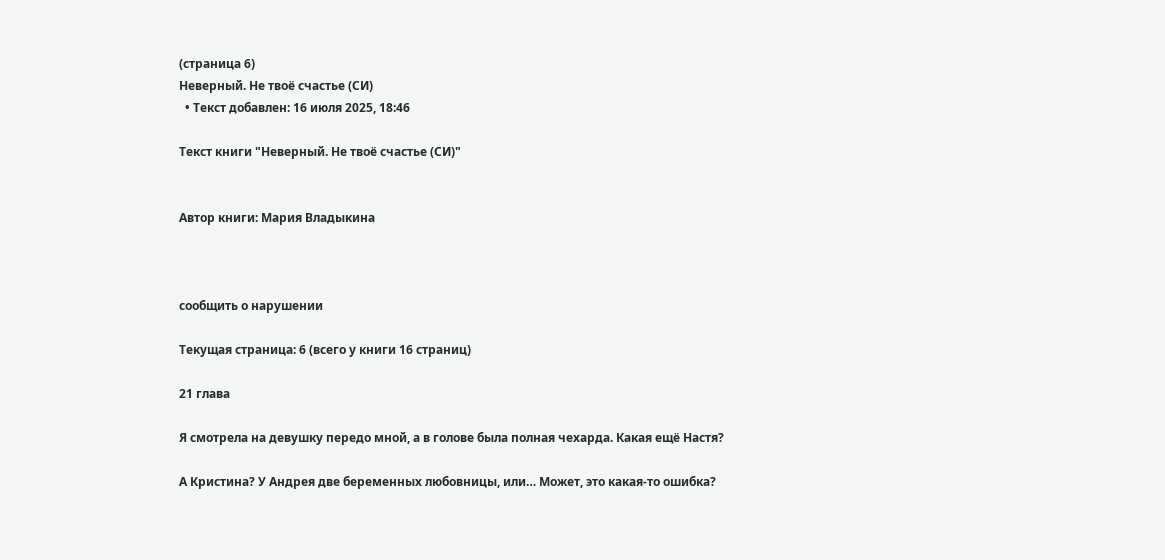(страница 6)
Неверный. Не твоё счастье (СИ)
  • Текст добавлен: 16 июля 2025, 18:46

Текст книги "Неверный. Не твоё счастье (СИ)"


Автор книги: Мария Владыкина



сообщить о нарушении

Текущая страница: 6 (всего у книги 16 страниц)

21 глава

Я смотрела на девушку передо мной, а в голове была полная чехарда. Какая ещё Настя?

А Кристина? У Андрея две беременных любовницы, или… Может, это какая-то ошибка?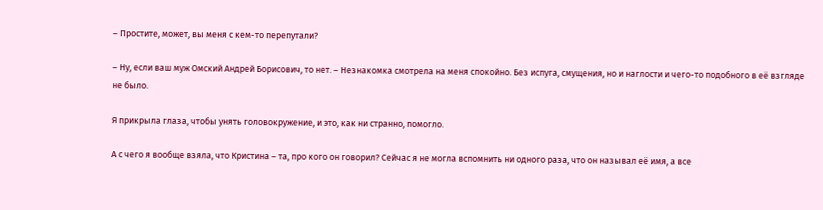– Простите, может, вы меня с кем-то перепутали?

– Ну, если ваш муж Омский Андрей Борисович, то нет. – Незнакомка смотрела на меня спокойно. Без испуга, смущения, но и наглости и чего-то подобного в её взгляде не было.

Я прикрыла глаза, чтобы унять головокружение, и это, как ни странно, помогло.

А с чего я вообще взяла, что Кристина – та, про кого он говорил? Сейчас я не могла вспомнить ни одного раза, что он называл её имя, а все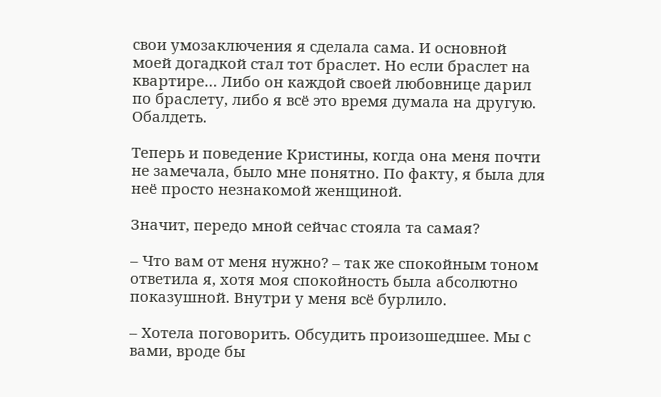свои умозаключения я сделала сама. И основной моей догадкой стал тот браслет. Но если браслет на квартире… Либо он каждой своей любовнице дарил по браслету, либо я всё это время думала на другую. Обалдеть.

Теперь и поведение Кристины, когда она меня почти не замечала, было мне понятно. По факту, я была для неё просто незнакомой женщиной.

Значит, передо мной сейчас стояла та самая?

– Что вам от меня нужно? – так же спокойным тоном ответила я, хотя моя спокойность была абсолютно показушной. Внутри у меня всё бурлило.

– Хотела поговорить. Обсудить произошедшее. Мы с вами, вроде бы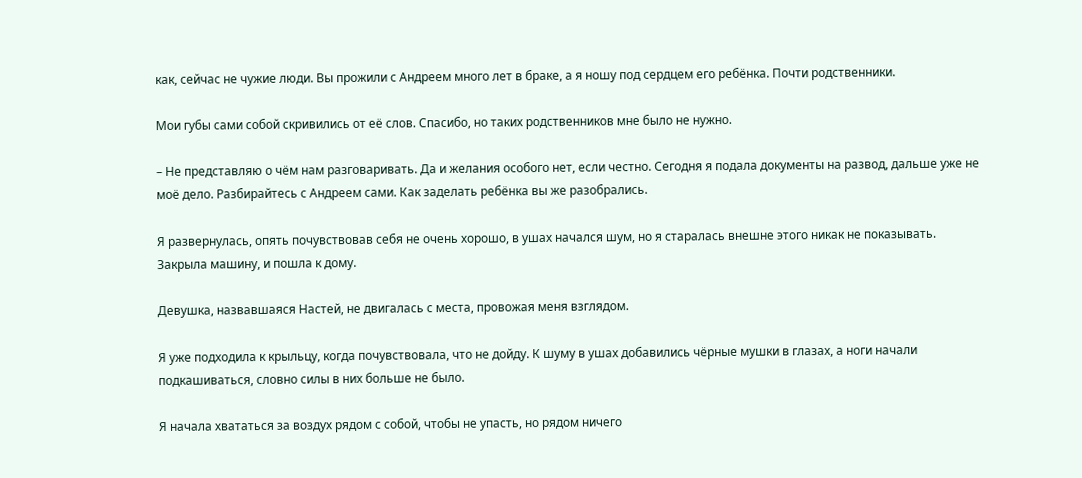как, сейчас не чужие люди. Вы прожили с Андреем много лет в браке, а я ношу под сердцем его ребёнка. Почти родственники.

Мои губы сами собой скривились от её слов. Спасибо, но таких родственников мне было не нужно.

– Не представляю о чём нам разговаривать. Да и желания особого нет, если честно. Сегодня я подала документы на развод, дальше уже не моё дело. Разбирайтесь с Андреем сами. Как заделать ребёнка вы же разобрались.

Я развернулась, опять почувствовав себя не очень хорошо, в ушах начался шум, но я старалась внешне этого никак не показывать. Закрыла машину, и пошла к дому.

Девушка, назвавшаяся Настей, не двигалась с места, провожая меня взглядом.

Я уже подходила к крыльцу, когда почувствовала, что не дойду. К шуму в ушах добавились чёрные мушки в глазах, а ноги начали подкашиваться, словно силы в них больше не было.

Я начала хвататься за воздух рядом с собой, чтобы не упасть, но рядом ничего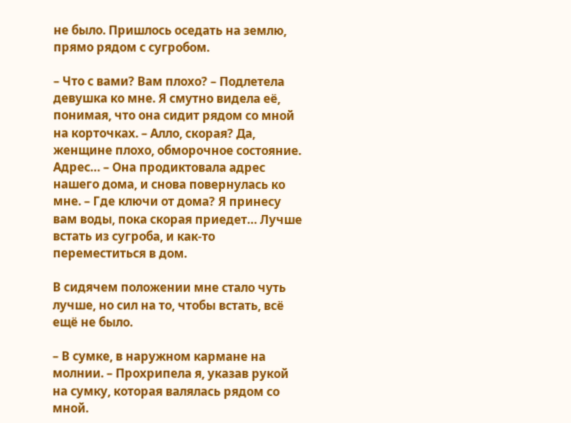не было. Пришлось оседать на землю, прямо рядом с сугробом.

– Что с вами? Вам плохо? – Подлетела девушка ко мне. Я смутно видела её, понимая, что она сидит рядом со мной на корточках. – Алло, скорая? Да, женщине плохо, обморочное состояние. Адрес… – Она продиктовала адрес нашего дома, и снова повернулась ко мне. – Где ключи от дома? Я принесу вам воды, пока скорая приедет… Лучше встать из сугроба, и как-то переместиться в дом.

В сидячем положении мне стало чуть лучше, но сил на то, чтобы встать, всё ещё не было.

– В сумке, в наружном кармане на молнии. – Прохрипела я, указав рукой на сумку, которая валялась рядом со мной.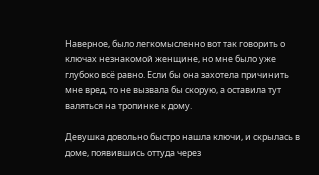Наверное, было легкомысленно вот так говорить о ключах незнакомой женщине, но мне было уже глубоко всё равно. Если бы она захотела причинить мне вред, то не вызвала бы скорую, а оставила тут валяться на тропинке к дому.

Девушка довольно быстро нашла ключи, и скрылась в доме, появившись оттуда через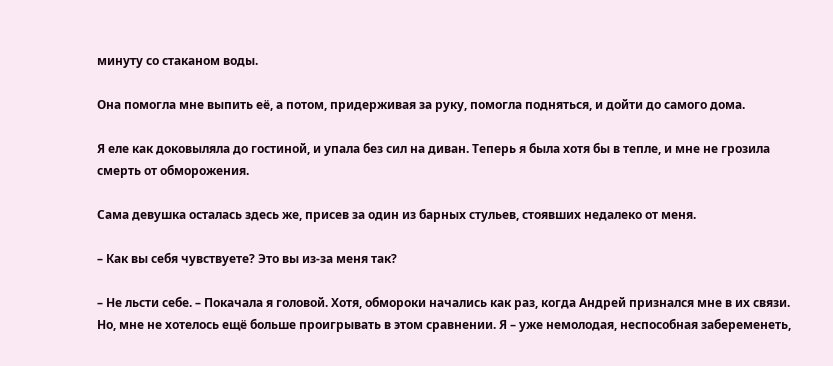минуту со стаканом воды.

Она помогла мне выпить её, а потом, придерживая за руку, помогла подняться, и дойти до самого дома.

Я еле как доковыляла до гостиной, и упала без сил на диван. Теперь я была хотя бы в тепле, и мне не грозила смерть от обморожения.

Сама девушка осталась здесь же, присев за один из барных стульев, стоявших недалеко от меня.

– Как вы себя чувствуете? Это вы из-за меня так?

– Не льсти себе. – Покачала я головой. Хотя, обмороки начались как раз, когда Андрей признался мне в их связи. Но, мне не хотелось ещё больше проигрывать в этом сравнении. Я – уже немолодая, неспособная забеременеть,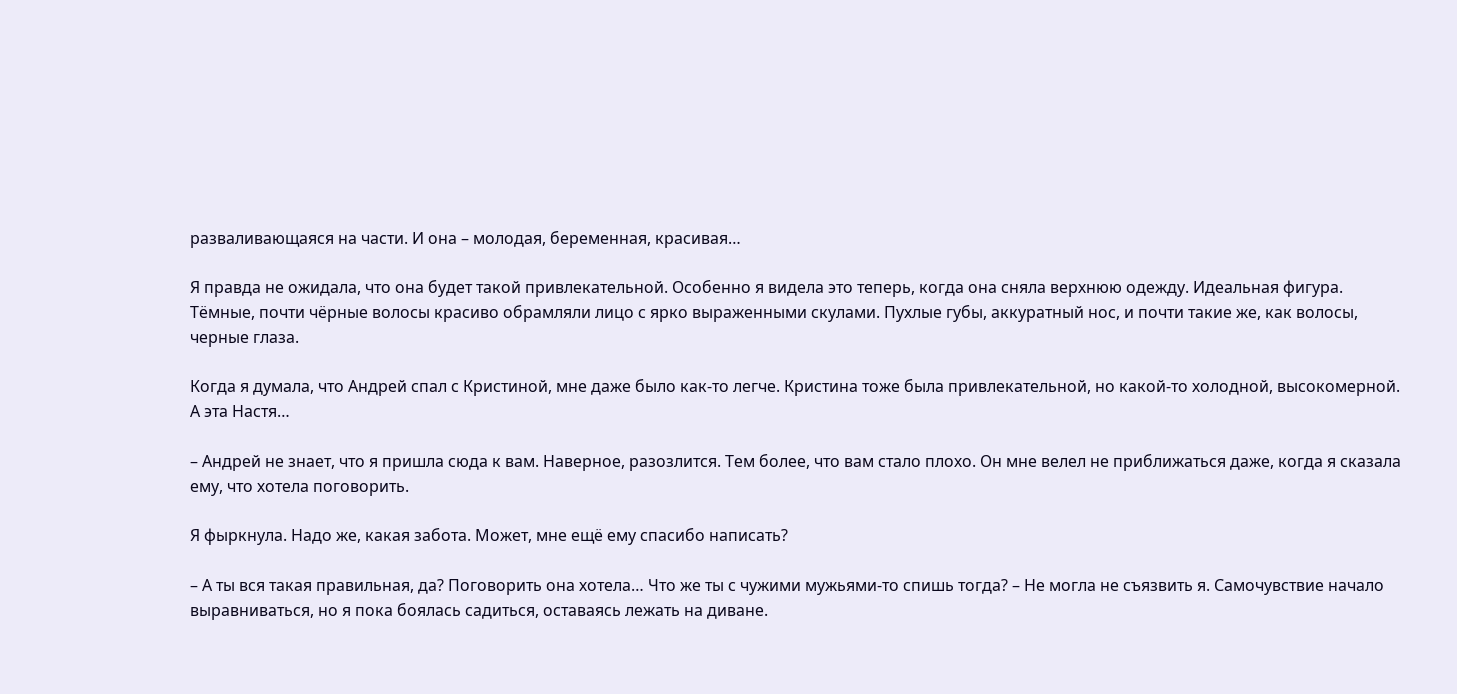разваливающаяся на части. И она – молодая, беременная, красивая…

Я правда не ожидала, что она будет такой привлекательной. Особенно я видела это теперь, когда она сняла верхнюю одежду. Идеальная фигура. Тёмные, почти чёрные волосы красиво обрамляли лицо с ярко выраженными скулами. Пухлые губы, аккуратный нос, и почти такие же, как волосы, черные глаза.

Когда я думала, что Андрей спал с Кристиной, мне даже было как-то легче. Кристина тоже была привлекательной, но какой-то холодной, высокомерной. А эта Настя…

– Андрей не знает, что я пришла сюда к вам. Наверное, разозлится. Тем более, что вам стало плохо. Он мне велел не приближаться даже, когда я сказала ему, что хотела поговорить.

Я фыркнула. Надо же, какая забота. Может, мне ещё ему спасибо написать?

– А ты вся такая правильная, да? Поговорить она хотела… Что же ты с чужими мужьями-то спишь тогда? – Не могла не съязвить я. Самочувствие начало выравниваться, но я пока боялась садиться, оставаясь лежать на диване.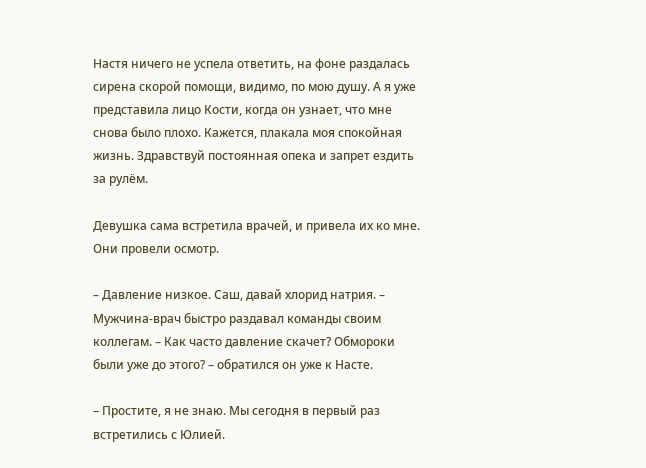Настя ничего не успела ответить, на фоне раздалась сирена скорой помощи, видимо, по мою душу. А я уже представила лицо Кости, когда он узнает, что мне снова было плохо. Кажется, плакала моя спокойная жизнь. Здравствуй постоянная опека и запрет ездить за рулём.

Девушка сама встретила врачей, и привела их ко мне. Они провели осмотр.

– Давление низкое. Саш, давай хлорид натрия. – Мужчина-врач быстро раздавал команды своим коллегам. – Как часто давление скачет? Обмороки были уже до этого? – обратился он уже к Насте.

– Простите, я не знаю. Мы сегодня в первый раз встретились с Юлией.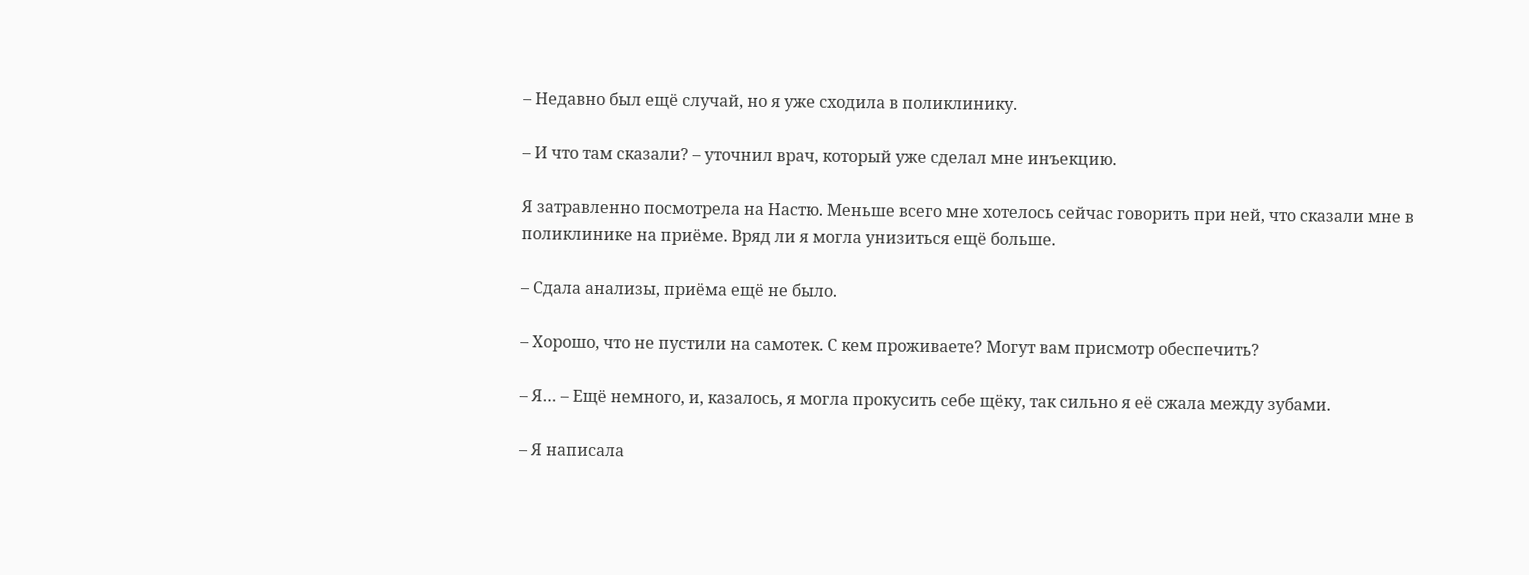– Недавно был ещё случай, но я уже сходила в поликлинику.

– И что там сказали? – уточнил врач, который уже сделал мне инъекцию.

Я затравленно посмотрела на Настю. Меньше всего мне хотелось сейчас говорить при ней, что сказали мне в поликлинике на приёме. Вряд ли я могла унизиться ещё больше.

– Сдала анализы, приёма ещё не было.

– Хорошо, что не пустили на самотек. С кем проживаете? Могут вам присмотр обеспечить?

– Я… – Ещё немного, и, казалось, я могла прокусить себе щёку, так сильно я её сжала между зубами.

– Я написала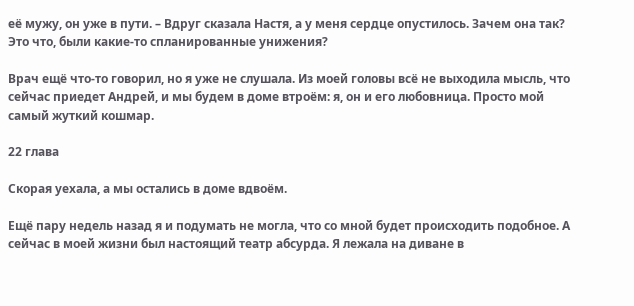её мужу, он уже в пути. – Вдруг сказала Настя, а у меня сердце опустилось. Зачем она так? Это что, были какие-то спланированные унижения?

Врач ещё что-то говорил, но я уже не слушала. Из моей головы всё не выходила мысль, что сейчас приедет Андрей, и мы будем в доме втроём: я, он и его любовница. Просто мой самый жуткий кошмар.

22 глава

Скорая уехала, а мы остались в доме вдвоём.

Ещё пару недель назад я и подумать не могла, что со мной будет происходить подобное. А сейчас в моей жизни был настоящий театр абсурда. Я лежала на диване в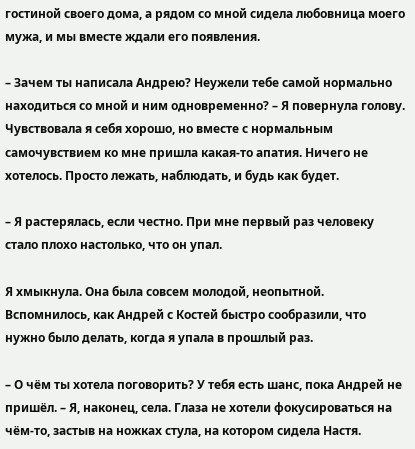гостиной своего дома, а рядом со мной сидела любовница моего мужа, и мы вместе ждали его появления.

– Зачем ты написала Андрею? Неужели тебе самой нормально находиться со мной и ним одновременно? – Я повернула голову. Чувствовала я себя хорошо, но вместе с нормальным самочувствием ко мне пришла какая-то апатия. Ничего не хотелось. Просто лежать, наблюдать, и будь как будет.

– Я растерялась, если честно. При мне первый раз человеку стало плохо настолько, что он упал.

Я хмыкнула. Она была совсем молодой, неопытной. Вспомнилось, как Андрей с Костей быстро сообразили, что нужно было делать, когда я упала в прошлый раз.

– О чём ты хотела поговорить? У тебя есть шанс, пока Андрей не пришёл. – Я, наконец, села. Глаза не хотели фокусироваться на чём-то, застыв на ножках стула, на котором сидела Настя.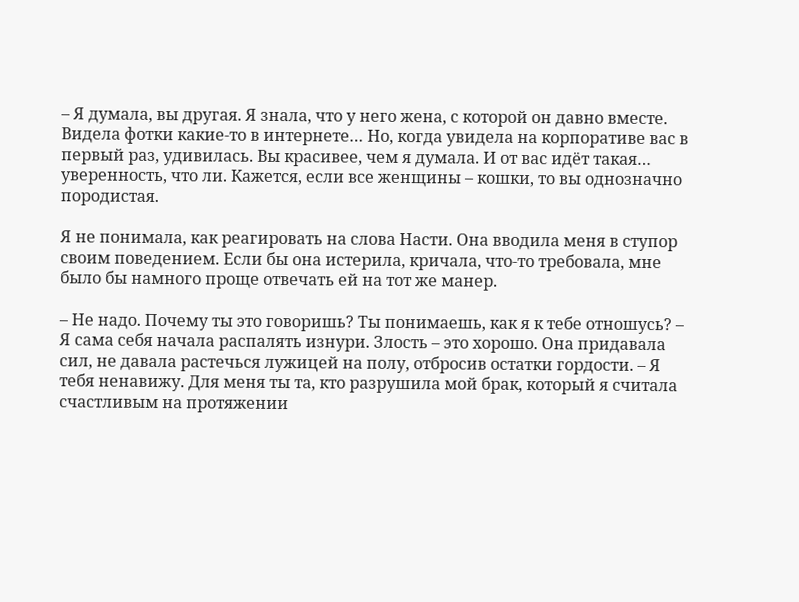– Я думала, вы другая. Я знала, что у него жена, с которой он давно вместе. Видела фотки какие-то в интернете… Но, когда увидела на корпоративе вас в первый раз, удивилась. Вы красивее, чем я думала. И от вас идёт такая… уверенность, что ли. Кажется, если все женщины – кошки, то вы однозначно породистая.

Я не понимала, как реагировать на слова Насти. Она вводила меня в ступор своим поведением. Если бы она истерила, кричала, что-то требовала, мне было бы намного проще отвечать ей на тот же манер.

– Не надо. Почему ты это говоришь? Ты понимаешь, как я к тебе отношусь? – Я сама себя начала распалять изнури. Злость – это хорошо. Она придавала сил, не давала растечься лужицей на полу, отбросив остатки гордости. – Я тебя ненавижу. Для меня ты та, кто разрушила мой брак, который я считала счастливым на протяжении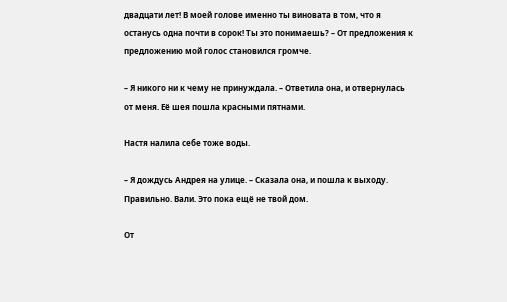двадцати лет! В моей голове именно ты виновата в том, что я останусь одна почти в сорок! Ты это понимаешь? – От предложения к предложению мой голос становился громче.

– Я никого ни к чему не принуждала. – Ответила она, и отвернулась от меня. Её шея пошла красными пятнами.

Настя налила себе тоже воды.

– Я дождусь Андрея на улице. – Сказала она, и пошла к выходу. Правильно. Вали. Это пока ещё не твой дом.

От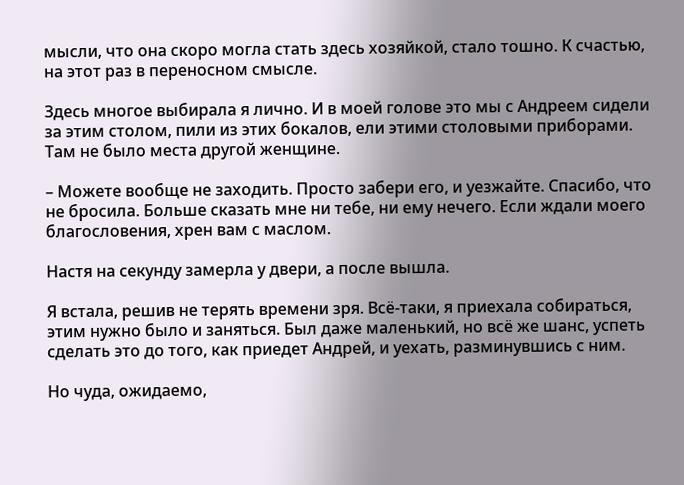мысли, что она скоро могла стать здесь хозяйкой, стало тошно. К счастью, на этот раз в переносном смысле.

Здесь многое выбирала я лично. И в моей голове это мы с Андреем сидели за этим столом, пили из этих бокалов, ели этими столовыми приборами. Там не было места другой женщине.

– Можете вообще не заходить. Просто забери его, и уезжайте. Спасибо, что не бросила. Больше сказать мне ни тебе, ни ему нечего. Если ждали моего благословения, хрен вам с маслом.

Настя на секунду замерла у двери, а после вышла.

Я встала, решив не терять времени зря. Всё-таки, я приехала собираться, этим нужно было и заняться. Был даже маленький, но всё же шанс, успеть сделать это до того, как приедет Андрей, и уехать, разминувшись с ним.

Но чуда, ожидаемо,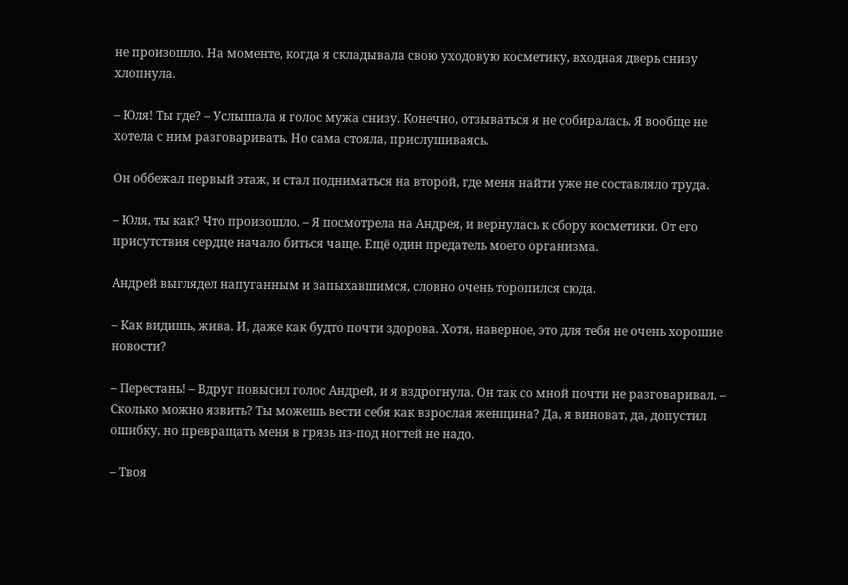не произошло. На моменте, когда я складывала свою уходовую косметику, входная дверь снизу хлопнула.

– Юля! Ты где? – Услышала я голос мужа снизу. Конечно, отзываться я не собиралась. Я вообще не хотела с ним разговаривать. Но сама стояла, прислушиваясь.

Он оббежал первый этаж, и стал подниматься на второй, где меня найти уже не составляло труда.

– Юля, ты как? Что произошло. – Я посмотрела на Андрея, и вернулась к сбору косметики. От его присутствия сердце начало биться чаще. Ещё один предатель моего организма.

Андрей выглядел напуганным и запыхавшимся, словно очень торопился сюда.

– Как видишь, жива. И, даже как будто почти здорова. Хотя, наверное, это для тебя не очень хорошие новости?

– Перестань! – Вдруг повысил голос Андрей, и я вздрогнула. Он так со мной почти не разговаривал. – Сколько можно язвить? Ты можешь вести себя как взрослая женщина? Да, я виноват, да, допустил ошибку, но превращать меня в грязь из-под ногтей не надо.

– Твоя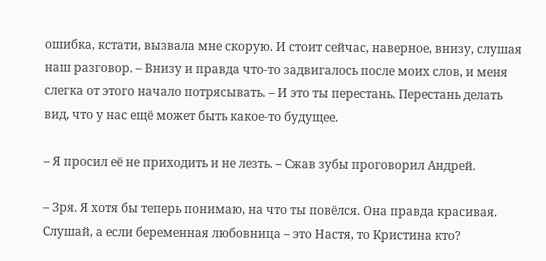ошибка, кстати, вызвала мне скорую. И стоит сейчас, наверное, внизу, слушая наш разговор. – Внизу и правда что-то задвигалось после моих слов, и меня слегка от этого начало потрясывать. – И это ты перестань. Перестань делать вид, что у нас ещё может быть какое-то будущее.

– Я просил её не приходить и не лезть. – Сжав зубы проговорил Андрей.

– Зря. Я хотя бы теперь понимаю, на что ты повёлся. Она правда красивая. Слушай, а если беременная любовница – это Настя, то Кристина кто?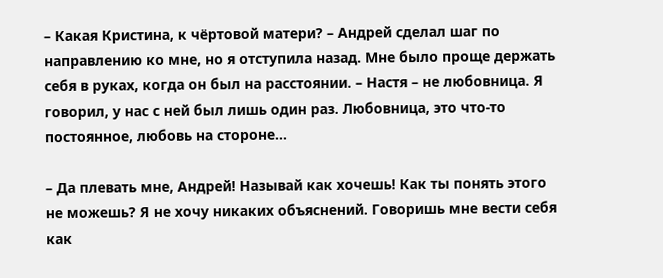– Какая Кристина, к чёртовой матери? – Андрей сделал шаг по направлению ко мне, но я отступила назад. Мне было проще держать себя в руках, когда он был на расстоянии. – Настя – не любовница. Я говорил, у нас с ней был лишь один раз. Любовница, это что-то постоянное, любовь на стороне…

– Да плевать мне, Андрей! Называй как хочешь! Как ты понять этого не можешь? Я не хочу никаких объяснений. Говоришь мне вести себя как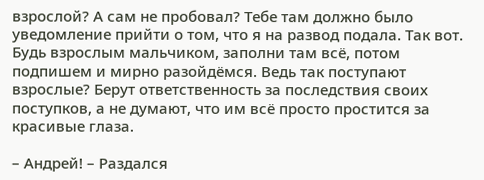взрослой? А сам не пробовал? Тебе там должно было уведомление прийти о том, что я на развод подала. Так вот. Будь взрослым мальчиком, заполни там всё, потом подпишем и мирно разойдёмся. Ведь так поступают взрослые? Берут ответственность за последствия своих поступков, а не думают, что им всё просто простится за красивые глаза.

– Андрей! – Раздался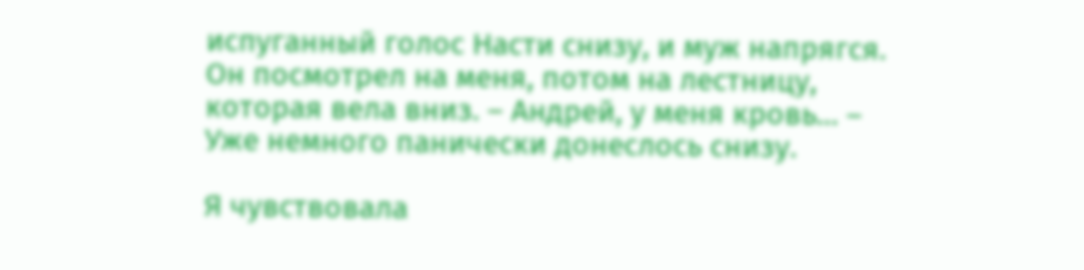испуганный голос Насти снизу, и муж напрягся. Он посмотрел на меня, потом на лестницу, которая вела вниз. – Андрей, у меня кровь… – Уже немного панически донеслось снизу.

Я чувствовала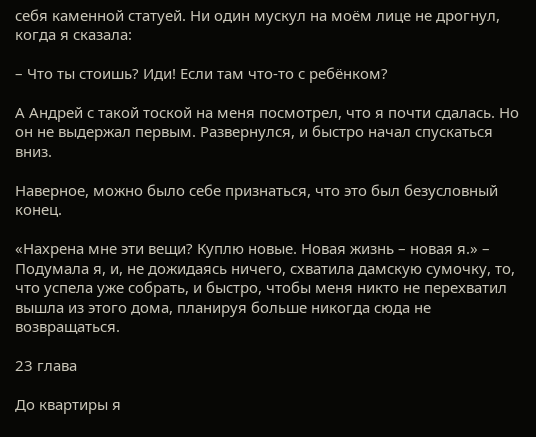себя каменной статуей. Ни один мускул на моём лице не дрогнул, когда я сказала:

– Что ты стоишь? Иди! Если там что-то с ребёнком?

А Андрей с такой тоской на меня посмотрел, что я почти сдалась. Но он не выдержал первым. Развернулся, и быстро начал спускаться вниз.

Наверное, можно было себе признаться, что это был безусловный конец.

«Нахрена мне эти вещи? Куплю новые. Новая жизнь – новая я.» – Подумала я, и, не дожидаясь ничего, схватила дамскую сумочку, то, что успела уже собрать, и быстро, чтобы меня никто не перехватил вышла из этого дома, планируя больше никогда сюда не возвращаться.

23 глава

До квартиры я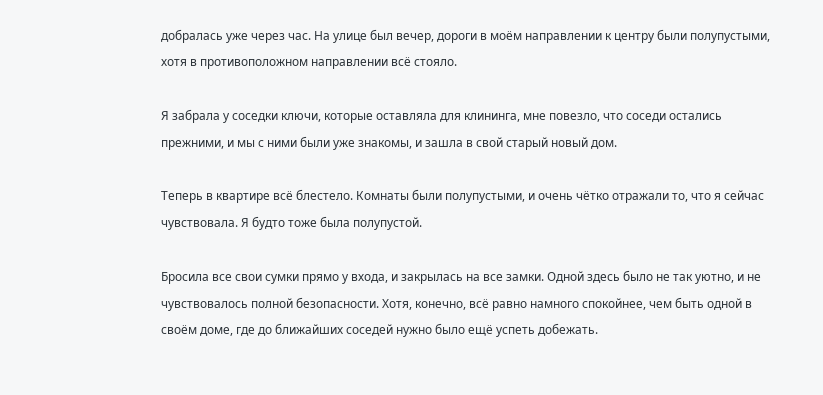добралась уже через час. На улице был вечер, дороги в моём направлении к центру были полупустыми, хотя в противоположном направлении всё стояло.

Я забрала у соседки ключи, которые оставляла для клининга, мне повезло, что соседи остались прежними, и мы с ними были уже знакомы, и зашла в свой старый новый дом.

Теперь в квартире всё блестело. Комнаты были полупустыми, и очень чётко отражали то, что я сейчас чувствовала. Я будто тоже была полупустой.

Бросила все свои сумки прямо у входа, и закрылась на все замки. Одной здесь было не так уютно, и не чувствовалось полной безопасности. Хотя, конечно, всё равно намного спокойнее, чем быть одной в своём доме, где до ближайших соседей нужно было ещё успеть добежать.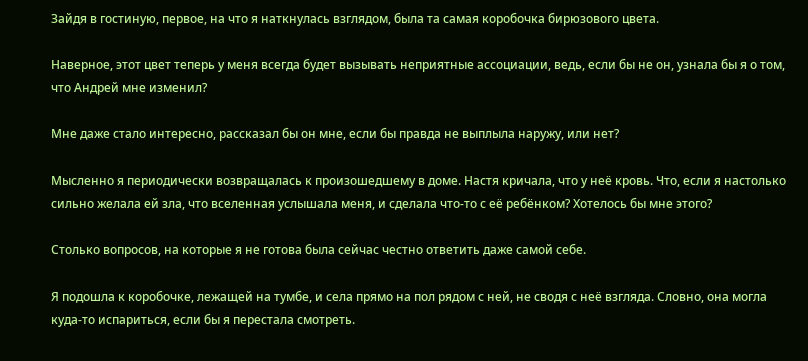Зайдя в гостиную, первое, на что я наткнулась взглядом, была та самая коробочка бирюзового цвета.

Наверное, этот цвет теперь у меня всегда будет вызывать неприятные ассоциации, ведь, если бы не он, узнала бы я о том, что Андрей мне изменил?

Мне даже стало интересно, рассказал бы он мне, если бы правда не выплыла наружу, или нет?

Мысленно я периодически возвращалась к произошедшему в доме. Настя кричала, что у неё кровь. Что, если я настолько сильно желала ей зла, что вселенная услышала меня, и сделала что-то с её ребёнком? Хотелось бы мне этого?

Столько вопросов, на которые я не готова была сейчас честно ответить даже самой себе.

Я подошла к коробочке, лежащей на тумбе, и села прямо на пол рядом с ней, не сводя с неё взгляда. Словно, она могла куда-то испариться, если бы я перестала смотреть.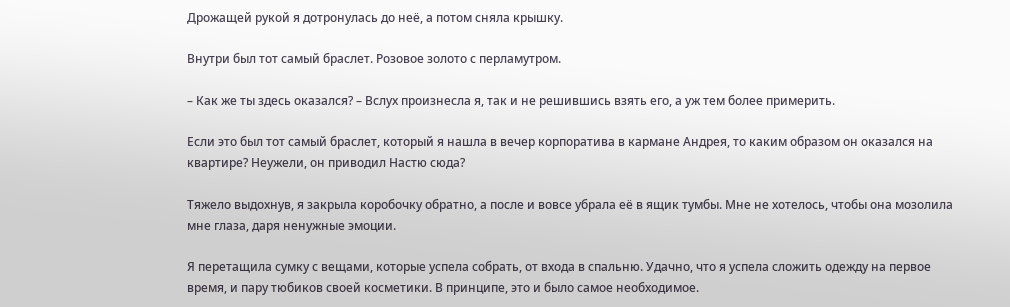Дрожащей рукой я дотронулась до неё, а потом сняла крышку.

Внутри был тот самый браслет. Розовое золото с перламутром.

– Как же ты здесь оказался? – Вслух произнесла я, так и не решившись взять его, а уж тем более примерить.

Если это был тот самый браслет, который я нашла в вечер корпоратива в кармане Андрея, то каким образом он оказался на квартире? Неужели, он приводил Настю сюда?

Тяжело выдохнув, я закрыла коробочку обратно, а после и вовсе убрала её в ящик тумбы. Мне не хотелось, чтобы она мозолила мне глаза, даря ненужные эмоции.

Я перетащила сумку с вещами, которые успела собрать, от входа в спальню. Удачно, что я успела сложить одежду на первое время, и пару тюбиков своей косметики. В принципе, это и было самое необходимое.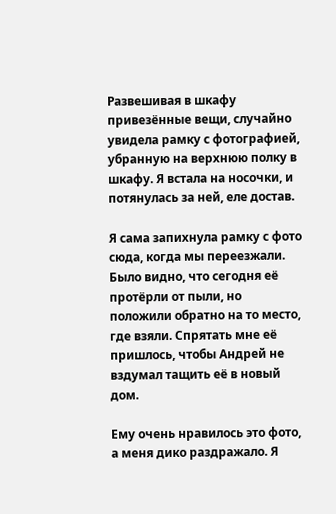Развешивая в шкафу привезённые вещи, случайно увидела рамку с фотографией, убранную на верхнюю полку в шкафу. Я встала на носочки, и потянулась за ней, еле достав.

Я сама запихнула рамку с фото сюда, когда мы переезжали. Было видно, что сегодня её протёрли от пыли, но положили обратно на то место, где взяли. Спрятать мне её пришлось, чтобы Андрей не вздумал тащить её в новый дом.

Ему очень нравилось это фото, а меня дико раздражало. Я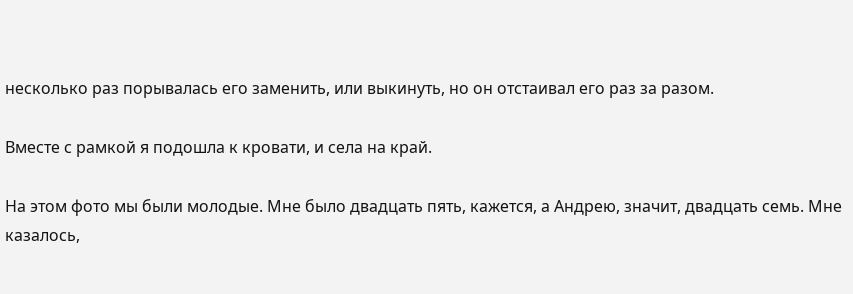несколько раз порывалась его заменить, или выкинуть, но он отстаивал его раз за разом.

Вместе с рамкой я подошла к кровати, и села на край.

На этом фото мы были молодые. Мне было двадцать пять, кажется, а Андрею, значит, двадцать семь. Мне казалось,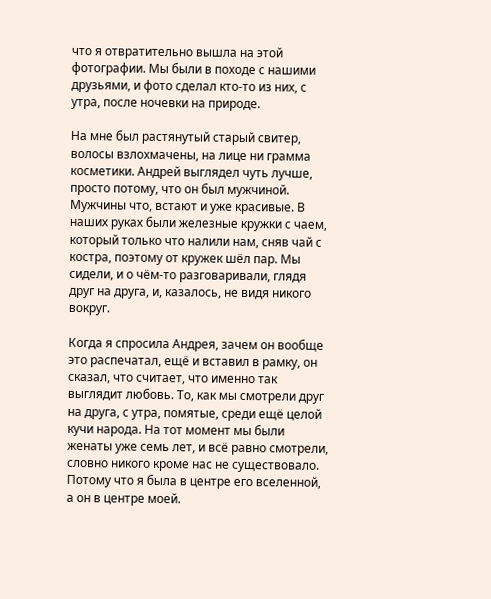что я отвратительно вышла на этой фотографии. Мы были в походе с нашими друзьями, и фото сделал кто-то из них, с утра, после ночевки на природе.

На мне был растянутый старый свитер, волосы взлохмачены, на лице ни грамма косметики. Андрей выглядел чуть лучше, просто потому, что он был мужчиной. Мужчины что, встают и уже красивые. В наших руках были железные кружки с чаем, который только что налили нам, сняв чай с костра, поэтому от кружек шёл пар. Мы сидели, и о чём-то разговаривали, глядя друг на друга, и, казалось, не видя никого вокруг.

Когда я спросила Андрея, зачем он вообще это распечатал, ещё и вставил в рамку, он сказал, что считает, что именно так выглядит любовь. То, как мы смотрели друг на друга, с утра, помятые, среди ещё целой кучи народа. На тот момент мы были женаты уже семь лет, и всё равно смотрели, словно никого кроме нас не существовало. Потому что я была в центре его вселенной, а он в центре моей.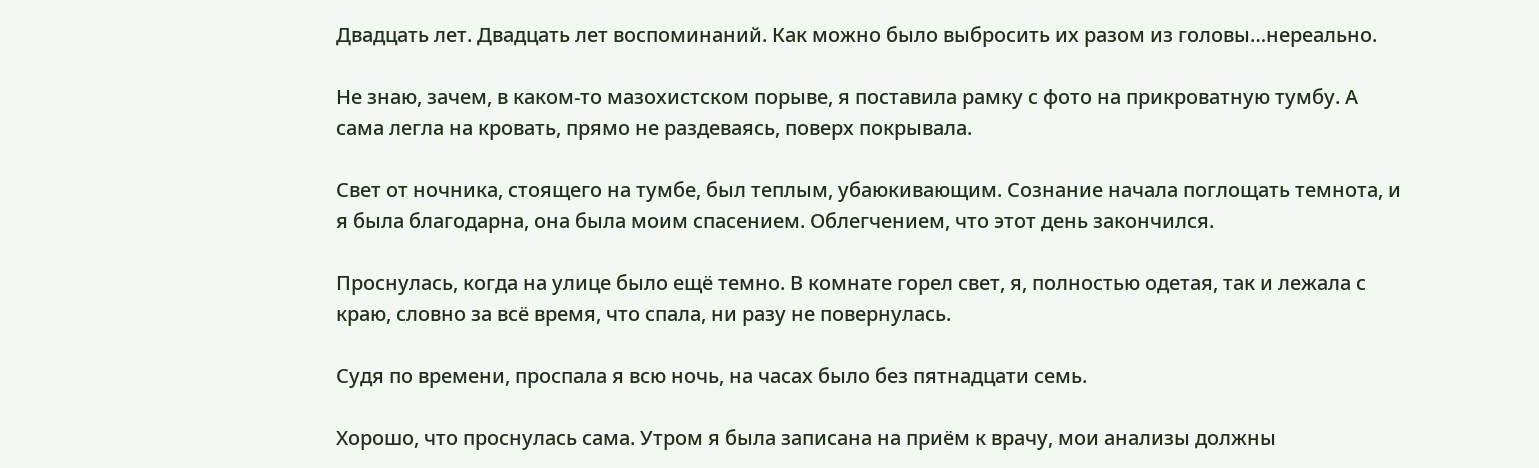Двадцать лет. Двадцать лет воспоминаний. Как можно было выбросить их разом из головы…нереально.

Не знаю, зачем, в каком-то мазохистском порыве, я поставила рамку с фото на прикроватную тумбу. А сама легла на кровать, прямо не раздеваясь, поверх покрывала.

Свет от ночника, стоящего на тумбе, был теплым, убаюкивающим. Сознание начала поглощать темнота, и я была благодарна, она была моим спасением. Облегчением, что этот день закончился.

Проснулась, когда на улице было ещё темно. В комнате горел свет, я, полностью одетая, так и лежала с краю, словно за всё время, что спала, ни разу не повернулась.

Судя по времени, проспала я всю ночь, на часах было без пятнадцати семь.

Хорошо, что проснулась сама. Утром я была записана на приём к врачу, мои анализы должны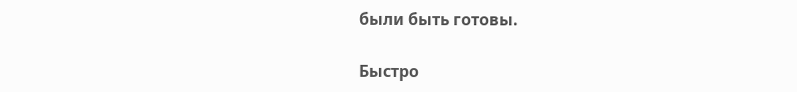были быть готовы.

Быстро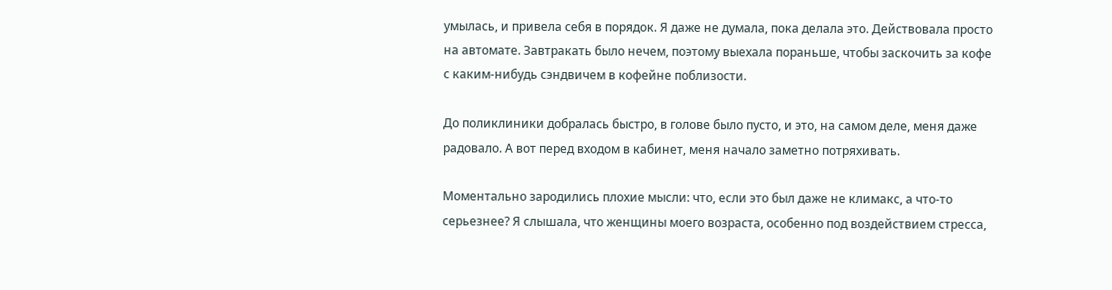умылась, и привела себя в порядок. Я даже не думала, пока делала это. Действовала просто на автомате. Завтракать было нечем, поэтому выехала пораньше, чтобы заскочить за кофе с каким-нибудь сэндвичем в кофейне поблизости.

До поликлиники добралась быстро, в голове было пусто, и это, на самом деле, меня даже радовало. А вот перед входом в кабинет, меня начало заметно потряхивать.

Моментально зародились плохие мысли: что, если это был даже не климакс, а что-то серьезнее? Я слышала, что женщины моего возраста, особенно под воздействием стресса,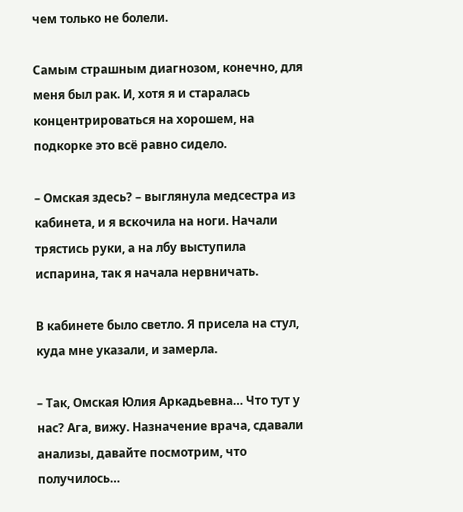чем только не болели.

Самым страшным диагнозом, конечно, для меня был рак. И, хотя я и старалась концентрироваться на хорошем, на подкорке это всё равно сидело.

– Омская здесь? – выглянула медсестра из кабинета, и я вскочила на ноги. Начали трястись руки, а на лбу выступила испарина, так я начала нервничать.

В кабинете было светло. Я присела на стул, куда мне указали, и замерла.

– Так, Омская Юлия Аркадьевна… Что тут у нас? Ага, вижу. Назначение врача, сдавали анализы, давайте посмотрим, что получилось…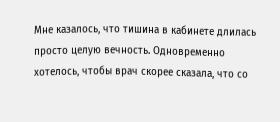Мне казалось, что тишина в кабинете длилась просто целую вечность. Одновременно хотелось, чтобы врач скорее сказала, что со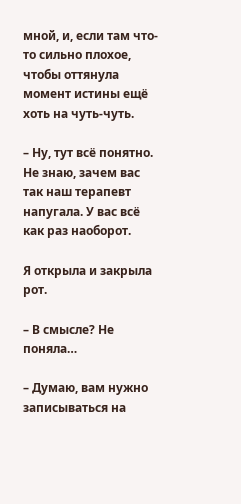мной, и, если там что-то сильно плохое, чтобы оттянула момент истины ещё хоть на чуть-чуть.

– Ну, тут всё понятно. Не знаю, зачем вас так наш терапевт напугала. У вас всё как раз наоборот.

Я открыла и закрыла рот.

– В смысле? Не поняла…

– Думаю, вам нужно записываться на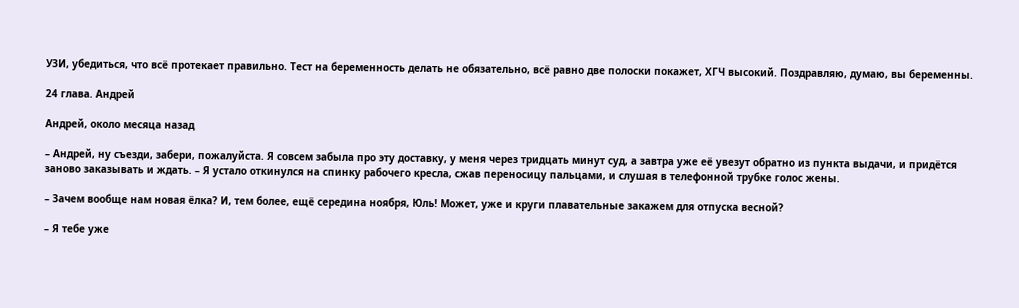УЗИ, убедиться, что всё протекает правильно. Тест на беременность делать не обязательно, всё равно две полоски покажет, ХГЧ высокий. Поздравляю, думаю, вы беременны.

24 глава. Андрей

Андрей, около месяца назад

– Андрей, ну съезди, забери, пожалуйста. Я совсем забыла про эту доставку, у меня через тридцать минут суд, а завтра уже её увезут обратно из пункта выдачи, и придётся заново заказывать и ждать. – Я устало откинулся на спинку рабочего кресла, сжав переносицу пальцами, и слушая в телефонной трубке голос жены.

– Зачем вообще нам новая ёлка? И, тем более, ещё середина ноября, Юль! Может, уже и круги плавательные закажем для отпуска весной?

– Я тебе уже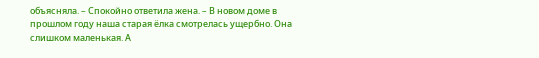объясняла. – Спокойно ответила жена. – В новом доме в прошлом году наша старая ёлка смотрелась ущербно. Она слишком маленькая. А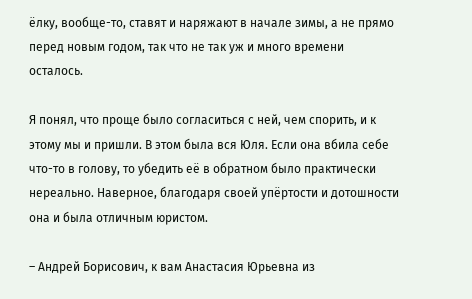ёлку, вообще-то, ставят и наряжают в начале зимы, а не прямо перед новым годом, так что не так уж и много времени осталось.

Я понял, что проще было согласиться с ней, чем спорить, и к этому мы и пришли. В этом была вся Юля. Если она вбила себе что-то в голову, то убедить её в обратном было практически нереально. Наверное, благодаря своей упёртости и дотошности она и была отличным юристом.

– Андрей Борисович, к вам Анастасия Юрьевна из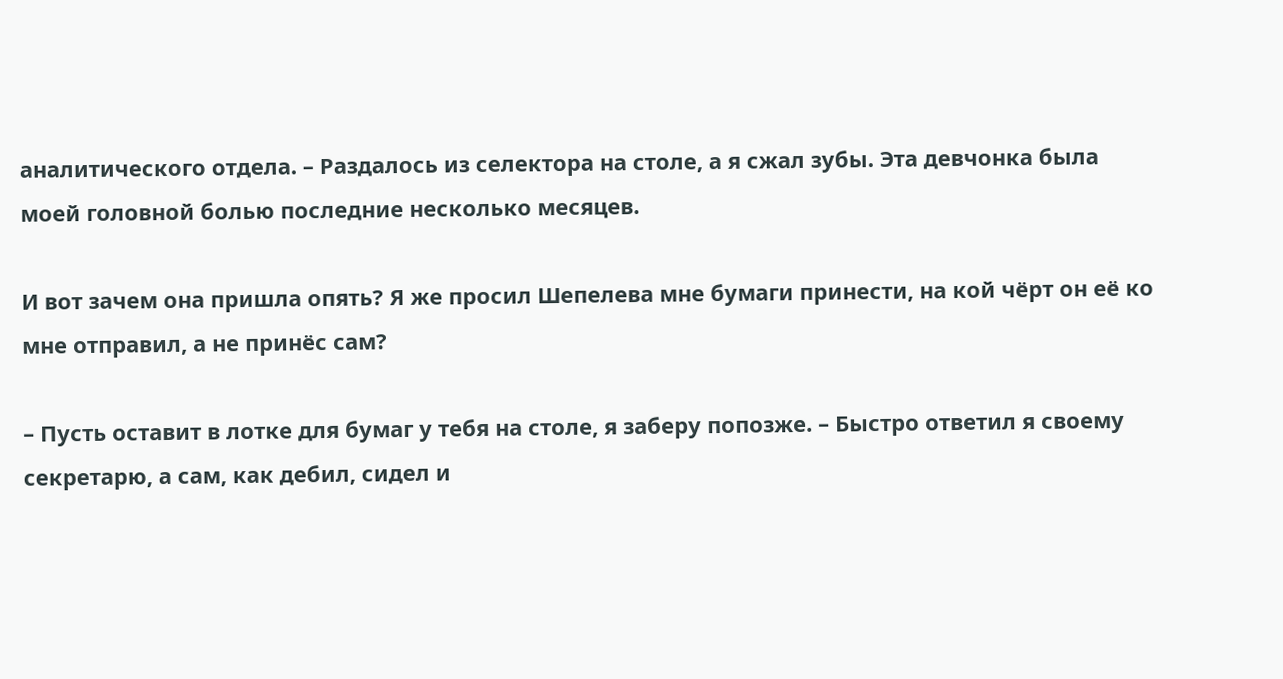аналитического отдела. – Раздалось из селектора на столе, а я сжал зубы. Эта девчонка была моей головной болью последние несколько месяцев.

И вот зачем она пришла опять? Я же просил Шепелева мне бумаги принести, на кой чёрт он её ко мне отправил, а не принёс сам?

– Пусть оставит в лотке для бумаг у тебя на столе, я заберу попозже. – Быстро ответил я своему секретарю, а сам, как дебил, сидел и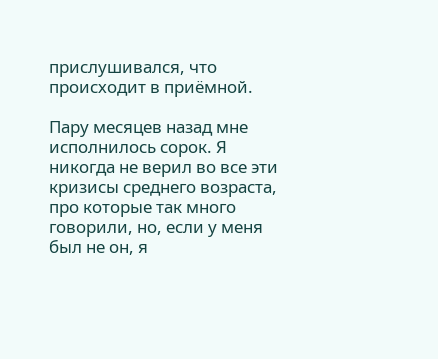прислушивался, что происходит в приёмной.

Пару месяцев назад мне исполнилось сорок. Я никогда не верил во все эти кризисы среднего возраста, про которые так много говорили, но, если у меня был не он, я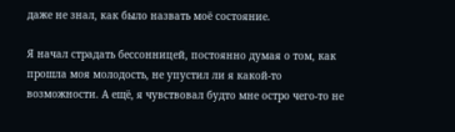даже не знал, как было назвать моё состояние.

Я начал страдать бессонницей, постоянно думая о том, как прошла моя молодость, не упустил ли я какой-то возможности. А ещё, я чувствовал будто мне остро чего-то не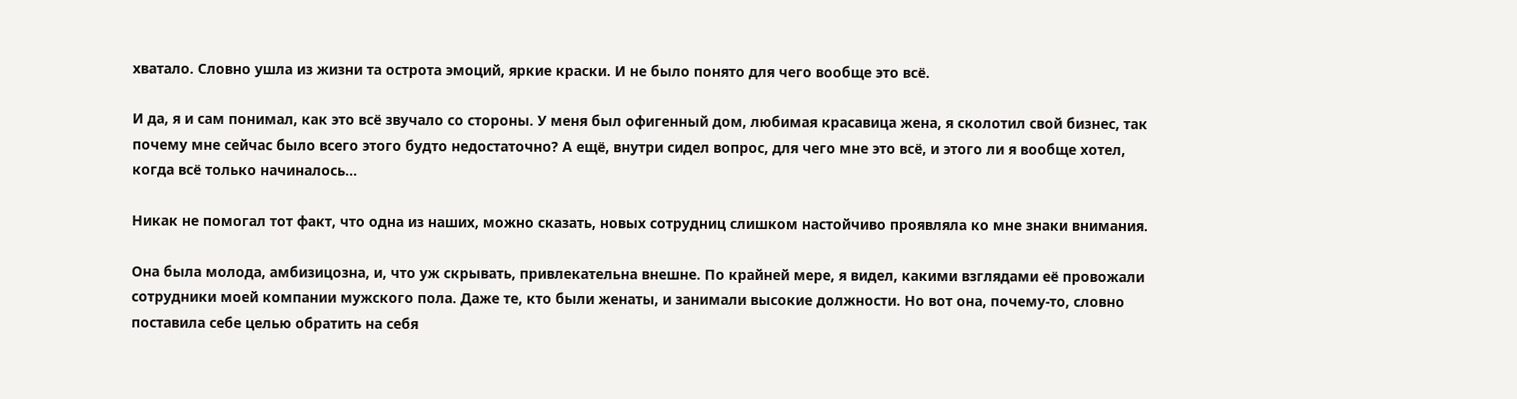хватало. Словно ушла из жизни та острота эмоций, яркие краски. И не было понято для чего вообще это всё.

И да, я и сам понимал, как это всё звучало со стороны. У меня был офигенный дом, любимая красавица жена, я сколотил свой бизнес, так почему мне сейчас было всего этого будто недостаточно? А ещё, внутри сидел вопрос, для чего мне это всё, и этого ли я вообще хотел, когда всё только начиналось…

Никак не помогал тот факт, что одна из наших, можно сказать, новых сотрудниц слишком настойчиво проявляла ко мне знаки внимания.

Она была молода, амбизицозна, и, что уж скрывать, привлекательна внешне. По крайней мере, я видел, какими взглядами её провожали сотрудники моей компании мужского пола. Даже те, кто были женаты, и занимали высокие должности. Но вот она, почему-то, словно поставила себе целью обратить на себя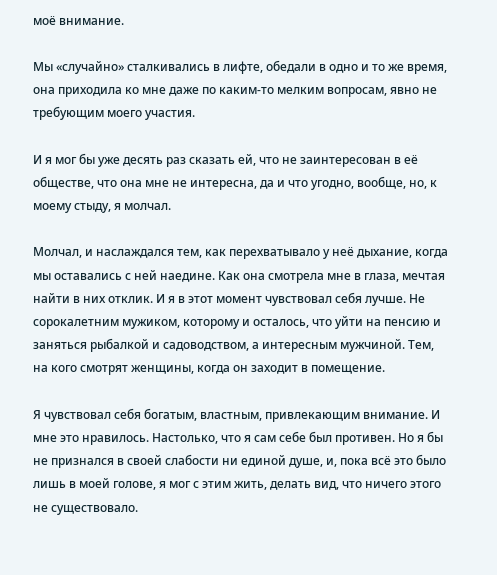моё внимание.

Мы «случайно» сталкивались в лифте, обедали в одно и то же время, она приходила ко мне даже по каким-то мелким вопросам, явно не требующим моего участия.

И я мог бы уже десять раз сказать ей, что не заинтересован в её обществе, что она мне не интересна, да и что угодно, вообще, но, к моему стыду, я молчал.

Молчал, и наслаждался тем, как перехватывало у неё дыхание, когда мы оставались с ней наедине. Как она смотрела мне в глаза, мечтая найти в них отклик. И я в этот момент чувствовал себя лучше. Не сорокалетним мужиком, которому и осталось, что уйти на пенсию и заняться рыбалкой и садоводством, а интересным мужчиной. Тем, на кого смотрят женщины, когда он заходит в помещение.

Я чувствовал себя богатым, властным, привлекающим внимание. И мне это нравилось. Настолько, что я сам себе был противен. Но я бы не признался в своей слабости ни единой душе, и, пока всё это было лишь в моей голове, я мог с этим жить, делать вид, что ничего этого не существовало.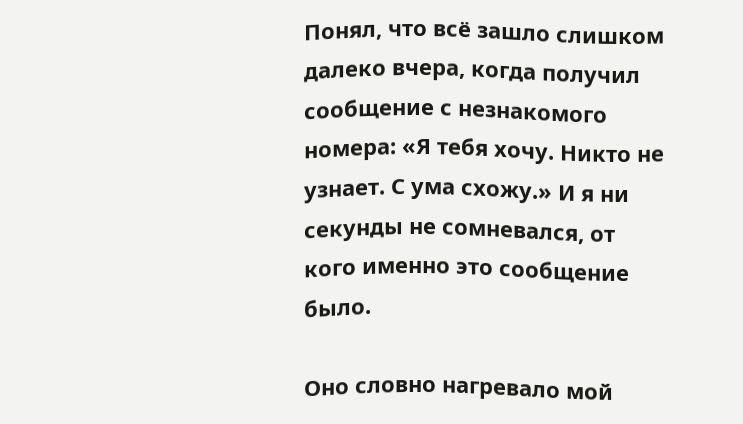Понял, что всё зашло слишком далеко вчера, когда получил сообщение с незнакомого номера: «Я тебя хочу. Никто не узнает. С ума схожу.» И я ни секунды не сомневался, от кого именно это сообщение было.

Оно словно нагревало мой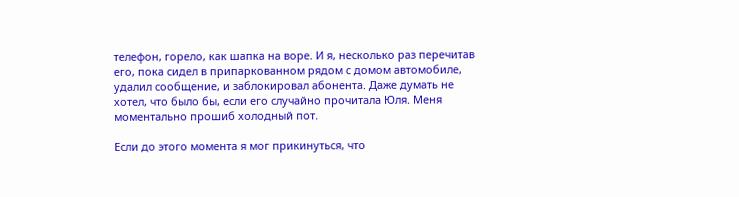телефон, горело, как шапка на воре. И я, несколько раз перечитав его, пока сидел в припаркованном рядом с домом автомобиле, удалил сообщение, и заблокировал абонента. Даже думать не хотел, что было бы, если его случайно прочитала Юля. Меня моментально прошиб холодный пот.

Если до этого момента я мог прикинуться, что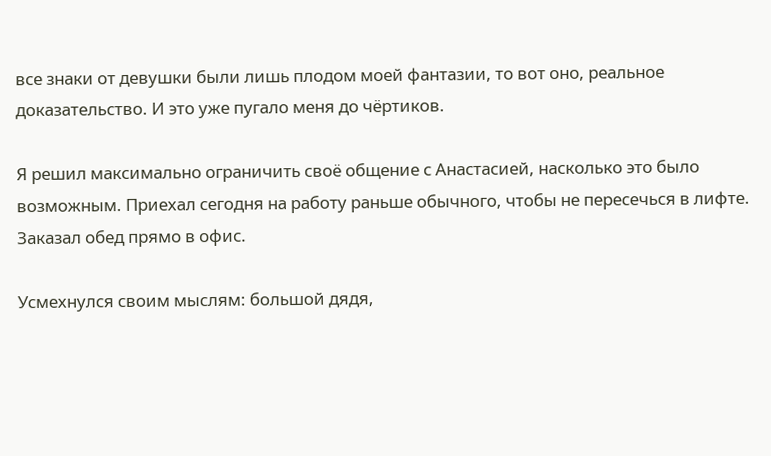все знаки от девушки были лишь плодом моей фантазии, то вот оно, реальное доказательство. И это уже пугало меня до чёртиков.

Я решил максимально ограничить своё общение с Анастасией, насколько это было возможным. Приехал сегодня на работу раньше обычного, чтобы не пересечься в лифте. Заказал обед прямо в офис.

Усмехнулся своим мыслям: большой дядя,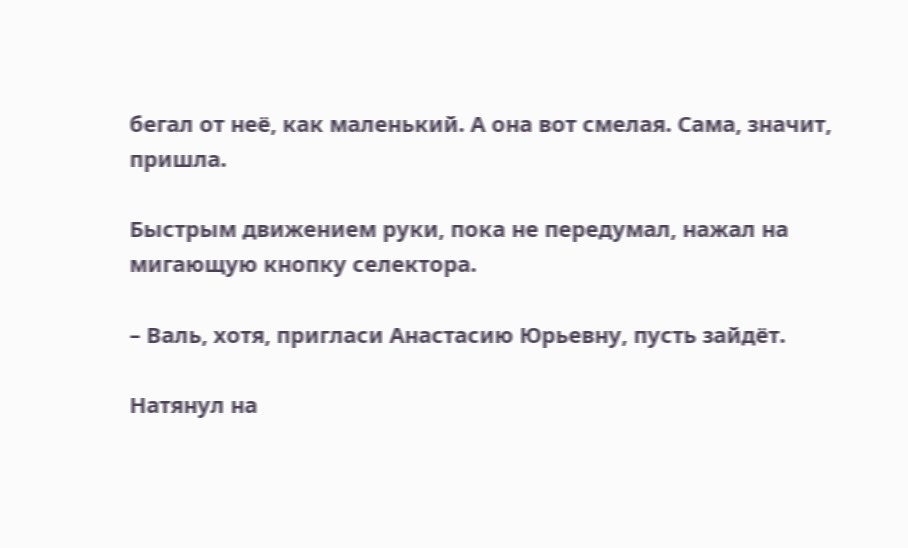бегал от неё, как маленький. А она вот смелая. Сама, значит, пришла.

Быстрым движением руки, пока не передумал, нажал на мигающую кнопку селектора.

– Валь, хотя, пригласи Анастасию Юрьевну, пусть зайдёт.

Натянул на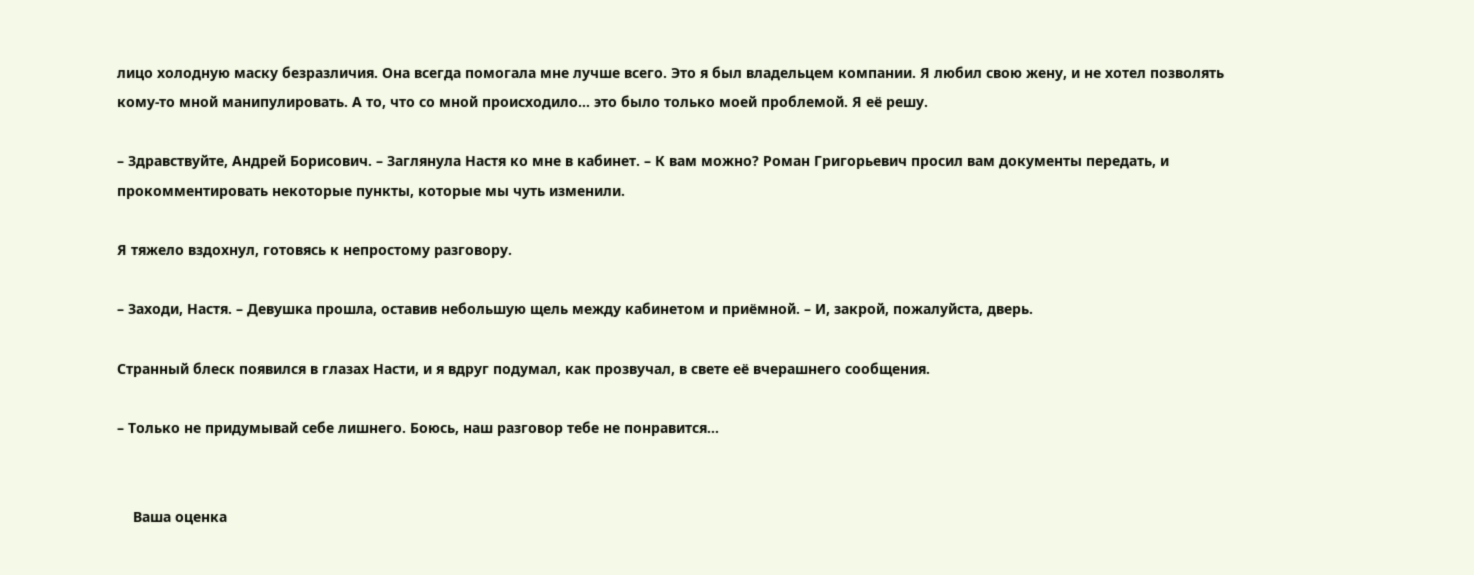лицо холодную маску безразличия. Она всегда помогала мне лучше всего. Это я был владельцем компании. Я любил свою жену, и не хотел позволять кому-то мной манипулировать. А то, что со мной происходило… это было только моей проблемой. Я её решу.

– Здравствуйте, Андрей Борисович. – Заглянула Настя ко мне в кабинет. – К вам можно? Роман Григорьевич просил вам документы передать, и прокомментировать некоторые пункты, которые мы чуть изменили.

Я тяжело вздохнул, готовясь к непростому разговору.

– Заходи, Настя. – Девушка прошла, оставив небольшую щель между кабинетом и приёмной. – И, закрой, пожалуйста, дверь.

Странный блеск появился в глазах Насти, и я вдруг подумал, как прозвучал, в свете её вчерашнего сообщения.

– Только не придумывай себе лишнего. Боюсь, наш разговор тебе не понравится…


    Ваша оценка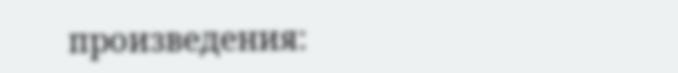произведения: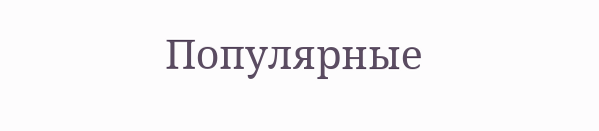Популярные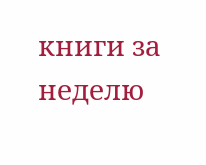книги за неделю